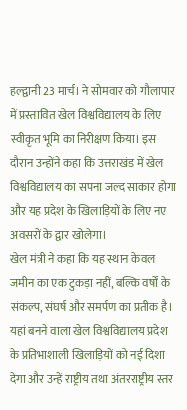हल्द्वानी 23 मार्च। ने सोमवार को गौलापार में प्रस्तावित खेल विश्वविद्यालय के लिए स्वीकृत भूमि का निरीक्षण किया। इस दौरान उन्होंने कहा कि उत्तराखंड में खेल विश्वविद्यालय का सपना जल्द साकार होगा और यह प्रदेश के खिलाड़ियों के लिए नए अवसरों के द्वार खोलेगा।
खेल मंत्री ने कहा कि यह स्थान केवल जमीन का एक टुकड़ा नहीं, बल्कि वर्षों के संकल्प, संघर्ष और समर्पण का प्रतीक है। यहां बनने वाला खेल विश्वविद्यालय प्रदेश के प्रतिभाशाली खिलाड़ियों को नई दिशा देगा और उन्हें राष्ट्रीय तथा अंतरराष्ट्रीय स्तर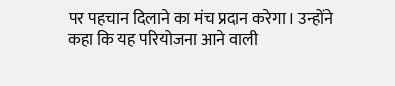पर पहचान दिलाने का मंच प्रदान करेगा। उन्होंने कहा कि यह परियोजना आने वाली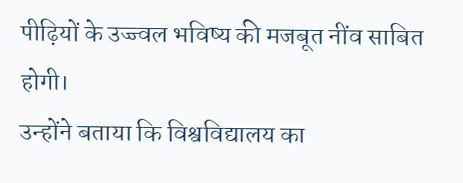पीढ़ियों के उज्ज्वल भविष्य की मजबूत नींव साबित होगी।
उन्होंने बताया कि विश्वविद्यालय का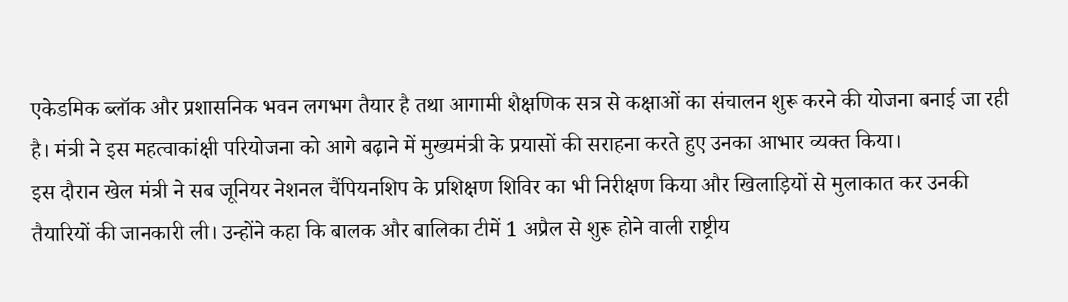एकेडमिक ब्लॉक और प्रशासनिक भवन लगभग तैयार है तथा आगामी शैक्षणिक सत्र से कक्षाओं का संचालन शुरू करने की योजना बनाई जा रही है। मंत्री ने इस महत्वाकांक्षी परियोजना को आगे बढ़ाने में मुख्यमंत्री के प्रयासों की सराहना करते हुए उनका आभार व्यक्त किया।
इस दौरान खेल मंत्री ने सब जूनियर नेशनल चैंपियनशिप के प्रशिक्षण शिविर का भी निरीक्षण किया और खिलाड़ियों से मुलाकात कर उनकी तैयारियों की जानकारी ली। उन्होंने कहा कि बालक और बालिका टीमें 1 अप्रैल से शुरू होने वाली राष्ट्रीय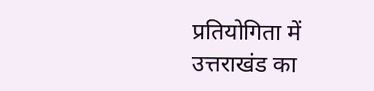प्रतियोगिता में उत्तराखंड का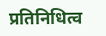प्रतिनिधित्व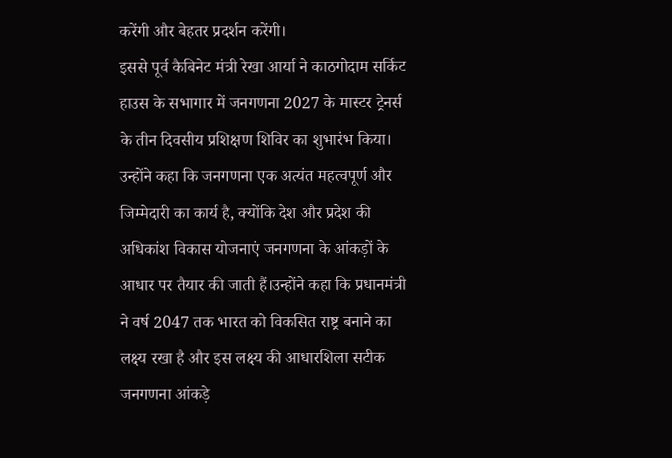करेंगी और बेहतर प्रदर्शन करेंगी।
इससे पूर्व कैबिनेट मंत्री रेखा आर्या ने काठगोदाम सर्किट हाउस के सभागार में जनगणना 2027 के मास्टर ट्रेनर्स के तीन दिवसीय प्रशिक्षण शिविर का शुभारंभ किया। उन्होंने कहा कि जनगणना एक अत्यंत महत्वपूर्ण और जिम्मेदारी का कार्य है, क्योंकि देश और प्रदेश की अधिकांश विकास योजनाएं जनगणना के आंकड़ों के आधार पर तैयार की जाती हैं।उन्होंने कहा कि प्रधानमंत्री ने वर्ष 2047 तक भारत को विकसित राष्ट्र बनाने का लक्ष्य रखा है और इस लक्ष्य की आधारशिला सटीक जनगणना आंकड़े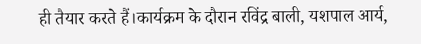ही तैयार करते हैं।कार्यक्रम के दौरान रविंद्र बाली, यशपाल आर्य,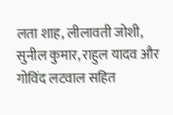लता शाह, लीलावती जोशी, सुनील कुमार, राहुल यादव और गोविंद लटवाल सहित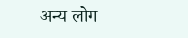अन्य लोग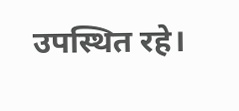उपस्थित रहे।